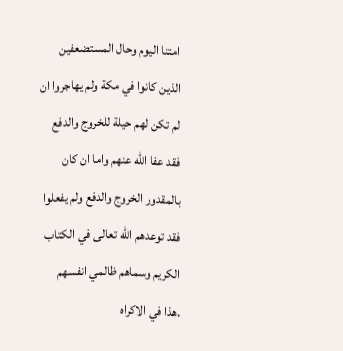امتنا اليوم وحال المستضعفين الذين كانوا في مكة ولم يهاجروا ان لم تكن لهم حيلة للخروج والدفع فقد عفا الله عنهم واما ان كان بالمقدور الخروج والدفع ولم يفعلوا فقد توعدهم الله تعالى في الكتاب الكريم وسماهم ظالمي انفسهم .هذا في الاكراه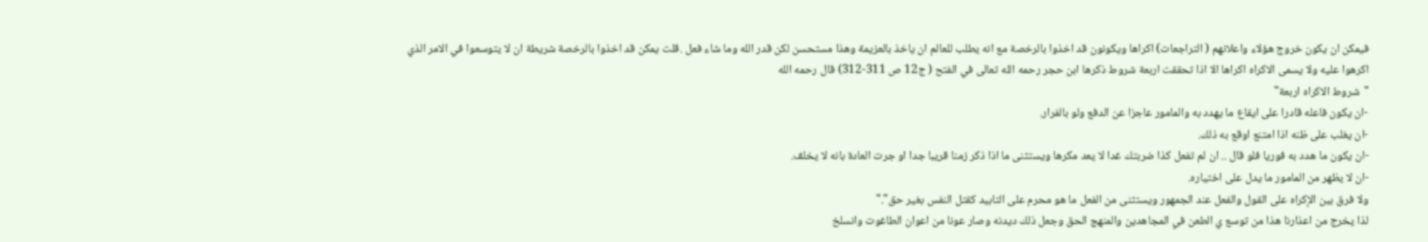فيمكن ان يكون خروج هؤلاء واعلانهم ( التراجعات) اكراها ويكونون قد اخذوا بالرخصة مع انه يطلب للعالم ان ياخذ بالعزيمة وهذا مستحسن لكن قدر الله وما شاء فعل .قلت يمكن قد اخذوا بالرخصة شريطة ان لا يتوسعوا في الامر الذي اكرهوا عليه ولا يسمى الاكراه اكراها الا اذا تحققت اربعة شروط ذكرها ابن حجر رحمه الله تعالى في الفتح ( ج12 ص 311-312) قال رحمه الله
"شروط الاكراه اربعة"
-ان يكون فاعله قادرا على ايقاع ما يهدد به والمامور عاجزا عن الدفع ولو بالفرار.
-ان يغلب على ظنه اذا امتنع اوقع به ذلك.
-ان يكون ما هدد به فوريا فلو قال .. ان لم تفعل كذا ضربتك غدا لا يعد مكرها ويستثنى ما اذا ذكر زمنا قريبا جدا او جرت العادة بانه لا يخلف.
-ان لا يظهر من المامور ما يدل على اختياره.
ولا فرق بين الإكراه على القول والفعل عند الجمهور ويستثنى من الفعل ما هو محرم على التابيد كقتل النفس بغير حق"."
لذا يخرج من اعذارنا هذا من توسع ي الطعن في المجاهدين والمنهج الحق وجعل ذلك ديدنه وصار عونا من اعوان الطاغوت وانسلخ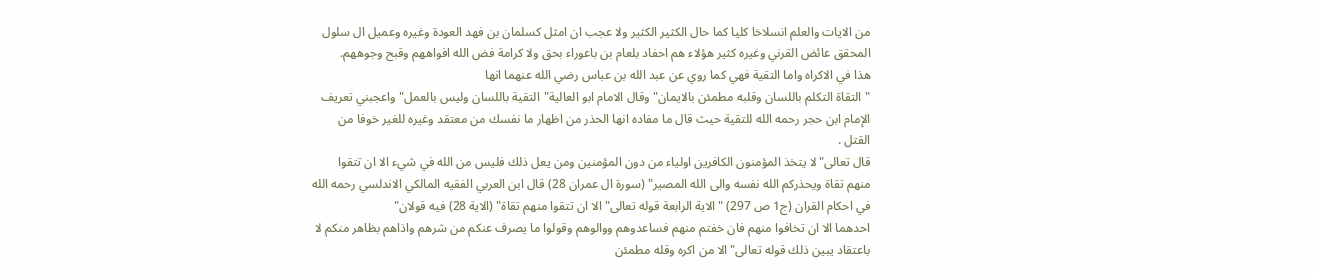من الايات والعلم انسلاخا كليا كما حال الكثير الكثير ولا عجب ان امثل كسلمان بن فهد العودة وغيره وعميل ال سلول المحقق عائض القرني وغيره كثير هؤلاء هم احفاد بلعام بن باعوراء بحق ولا كرامة فض الله افواههم وقبح وجوههم.
هذا في الاكراه واما التقية فهي كما روي عن عبد الله بن عباس رضي الله عنهما انها
"التقاة التكلم باللسان وقلبه مطمئن بالايمان"وقال الامام ابو العالية"التقية باللسان وليس بالعمل"واعجبني تعريف الإمام ابن حجر رحمه الله للتقية حيث قال ما مفاده انها الحذر من اظهار ما نفسك من معتقد وغيره للغير خوفا من القتل .
قال تعالى"لا يتخذ المؤمنون الكافرين اولياء من دون المؤمنين ومن يعل ذلك فليس من الله في شيء الا ان تتقوا منهم تقاة ويحذركم الله نفسه والى الله المصير" (سورة ال عمران 28) قال ابن العربي الفقيه المالكي الاندلسي رحمه الله في احكام القران (ج1 ص 297) "الاية الرابعة قوله تعالى"الا ان تتقوا منهم تقاة" (الاية 28) فيه قولان"
احدهما الا ان تخافوا منهم فان خفتم منهم فساعدوهم ووالوهم وقولوا ما يصرف عنكم من شرهم واذاهم بظاهر منكم لا باعتقاد يبين ذلك قوله تعالى"الا من اكره وقله مطمئن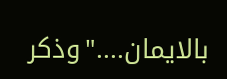بالايمان...."وذكر